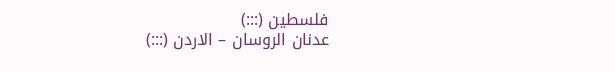فلسطين (:::)
عدنان الروسان – الاردن (:::)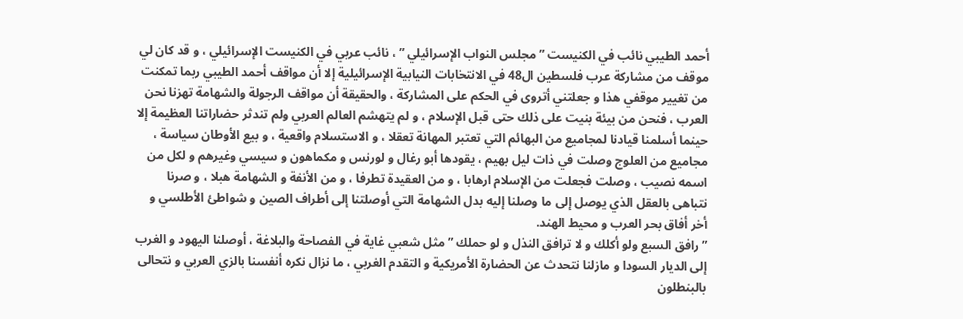أحمد الطيبي نائب في الكنيست ” مجلس النواب الإسرائيلي ” ، نائب عربي في الكنيست الإسرائيلي ، و قد كان لي موقف من مشاركة عرب فلسطين ال48 في الانتخابات النيابية الإسرائيلية إلا أن مواقف أحمد الطيبي ربما تمكنت من تغيير موقفي هذا و جعلتني أتروى في الحكم على المشاركة ، والحقيقة أن مواقف الرجولة والشهامة تهزنا نحن العرب ، فنحن من بيئة بنيت على ذلك حتى قبل الإسلام ، و لم يتهشم العالم العربي ولم تندثر حضاراتنا العظيمة إلا حينما أسلمنا قيادنا لمجاميع من البهائم التي تعتبر المهانة تعقلا ، و الاستسلام واقعية ، و بيع الأوطان سياسة ، مجاميع من العلوج وصلت في ذات ليل بهيم ، يقودها أبو رغال و لورنس و مكماهون و سيسي وغيرهم و لكل من اسمه نصيب ، وصلت فجعلت من الإسلام ارهابا ، و من العقيدة تطرفا ، و من الأنفة و الشهامة هبلا ، و صرنا نتباهى بالعقل الذي يوصل إلى ما وصلنا إليه بدل الشهامة التي أوصلتنا إلى أطراف الصين و شواطئ الأطلسي و أخر أفاق بحر العرب و محيط الهند.
” رافق السبع ولو أكلك و لا ترافق النذل و لو حملك ” مثل شعبي غاية في الفصاحة والبلاغة ، أوصلنا اليهود و الغرب إلى الديار السودا و مازلنا نتحدث عن الحضارة الأمريكية و التقدم الغربي ، ما نزال نكره أنفسنا بالزي العربي و نتحالى بالبنطلون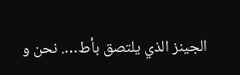الجينز الذي يلتصق بأط…. نحن و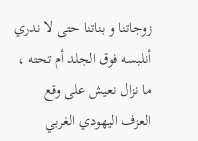زوجاتنا و بناتنا حتى لا ندري أنلبسه فوق الجلد أم تحته ، ما نزال نعيش على وقع العزف اليهودي الغربي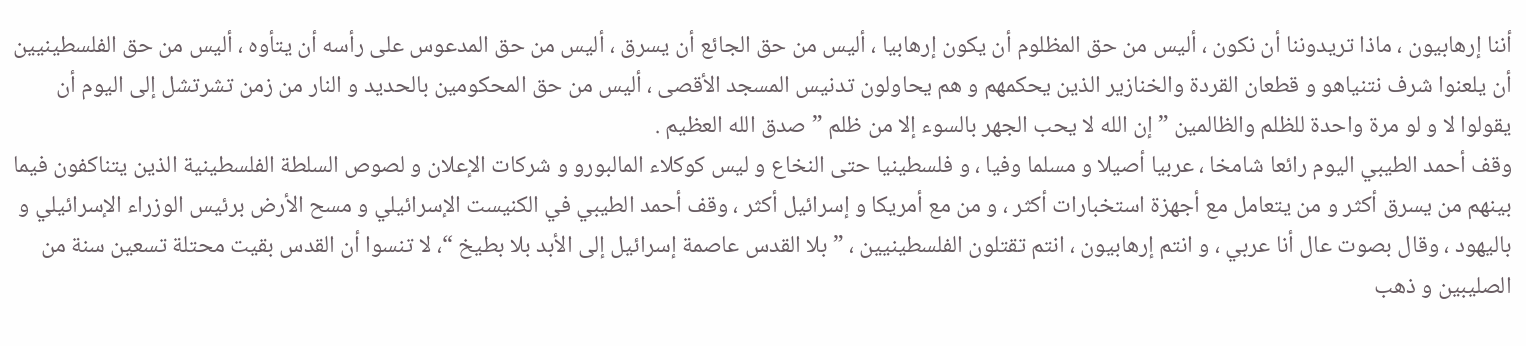أننا إرهابيون ، ماذا تريدوننا أن نكون ، أليس من حق المظلوم أن يكون إرهابيا ، أليس من حق الجائع أن يسرق ، أليس من حق المدعوس على رأسه أن يتأوه ، أليس من حق الفلسطينيين أن يلعنوا شرف نتنياهو و قطعان القردة والخنازير الذين يحكمهم و هم يحاولون تدنيس المسجد الأقصى ، أليس من حق المحكومين بالحديد و النار من زمن تشرتشل إلى اليوم أن يقولوا لا و لو مرة واحدة للظلم والظالمين ” إن الله لا يحب الجهر بالسوء إلا من ظلم ” صدق الله العظيم .
وقف أحمد الطيبي اليوم رائعا شامخا ، عربيا أصيلا و مسلما وفيا ، و فلسطينيا حتى النخاع و ليس كوكلاء المالبورو و شركات الإعلان و لصوص السلطة الفلسطينية الذين يتناكفون فيما بينهم من يسرق أكثر و من يتعامل مع أجهزة استخبارات أكثر ، و من مع أمريكا و إسرائيل أكثر ، وقف أحمد الطيبي في الكنيست الإسرائيلي و مسح الأرض برئيس الوزراء الإسرائيلي و باليهود ، وقال بصوت عال أنا عربي ، و انتم إرهابيون ، انتم تقتلون الفلسطينيين ، ” بلا القدس عاصمة إسرائيل إلى الأبد بلا بطيخ “، لا تنسوا أن القدس بقيت محتلة تسعين سنة من الصليبين و ذهب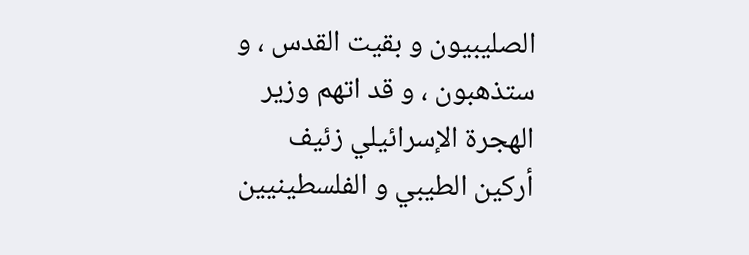الصليبيون و بقيت القدس ، و ستذهبون ، و قد اتهم وزير الهجرة الإسرائيلي زئيف أركين الطيبي و الفلسطينيين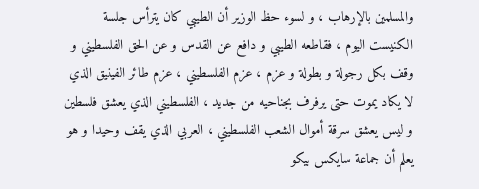والمسلمين بالإرهاب ، و لسوء حظ الوزير أن الطيبي كان يترأس جلسة الكنيست اليوم ، فقاطعه الطيبي و دافع عن القدس و عن الحق الفلسطيني و وقف بكل رجولة و بطولة و عزم ، عزم الفلسطيني ، عزم طائر الفينيق الذي لا يكاد يموت حتى يرفرف بجناحيه من جديد ، الفلسطيني الذي يعشق فلسطين و ليس يعشق سرقة أموال الشعب الفلسطيني ، العربي الذي يقف وحيدا و هو يعلم أن جماعة سايكس بيكو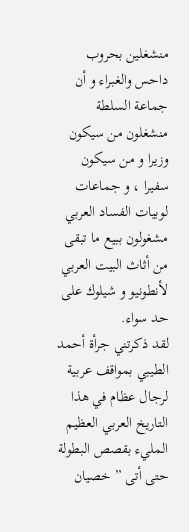منشغلين بحروب داحس والغبراء و أن جماعة السلطة منشغلون من سيكون وزيرا و من سيكون سفيرا ، و جماعات لوبيات الفساد العربي مشغولون ببيع ما تبقى من أثاث البيت العربي لأنطونيو و شيلوك على حد سواء.
لقد ذكرتني جرأة أحمد الطيبي بمواقف عربية لرجال عظام في هذا التاريخ العربي العظيم المليء بقصص البطولة حتى أتى ” خصيان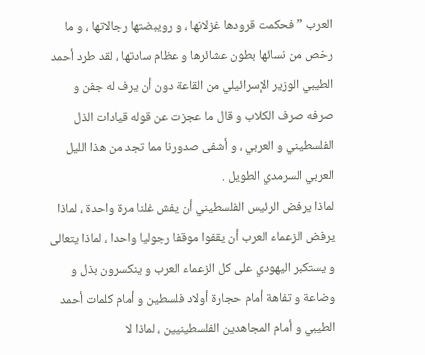العرب ” فحكمت قرودها غزلانها ، و رويبضتها رجالاتها ، و ما رخص من نسائها بطون عشائرها و عظام سادتها ، لقد طرد أحمد الطيبي الوزير الإسرائيلي من القاعة دون أن يرف له جفن و صرفه صرف الكلاب و قال ما عجزت عن قوله قيادات الذل الفلسطيني و العربي ، و أشفى صدورنا مما تجد من هذا الليل العربي السرمدي الطويل .
لماذا يرفض الرئيس الفلسطيني أن يفش غلنا مرة واحدة ، لماذا يرفض الزعماء العرب أن يقفوا موقفا رجوليا واحدا ، لماذا يتعالى و يستكبر اليهودي على كل الزعماء العرب و ينكسرون بذل و وضاعة و تفاهة أمام حجارة أولاد فلسطين و أمام كلمات أحمد الطيبي و أمام المجاهدين الفلسطينيين ، لماذا لا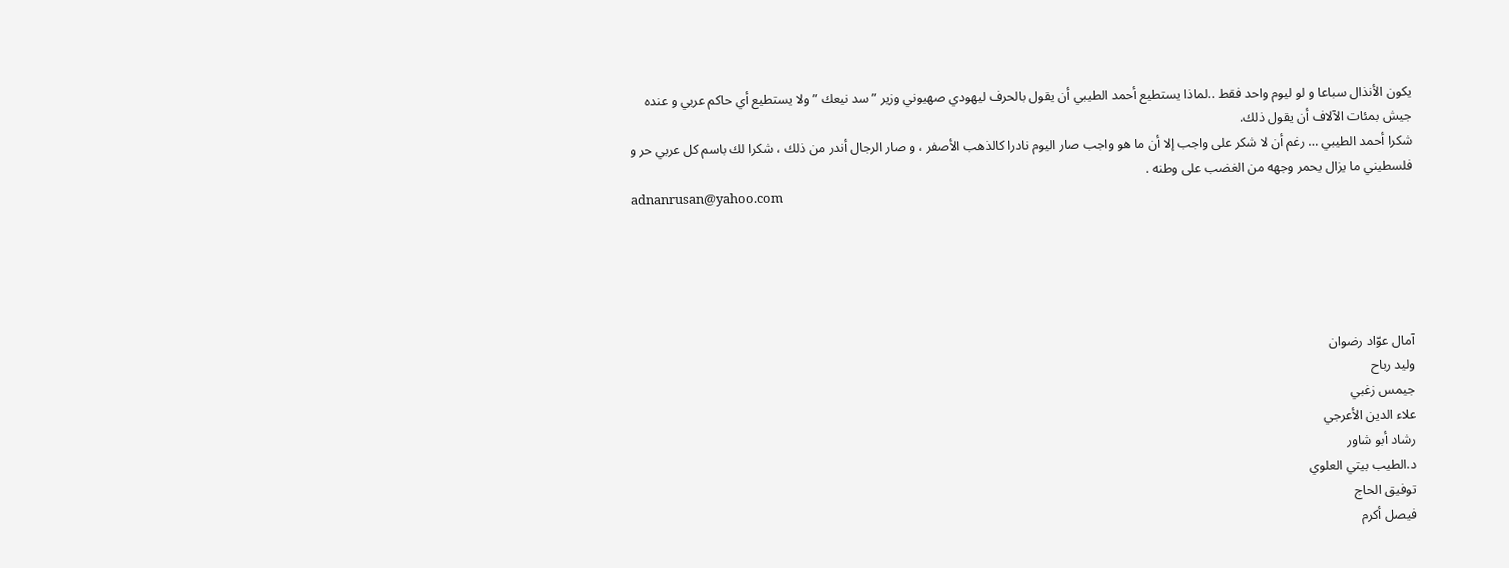يكون الأنذال سباعا و لو ليوم واحد فقط ..لماذا يستطيع أحمد الطيبي أن يقول بالحرف ليهودي صهيوني وزير ” سد نيعك ” ولا يستطيع أي حاكم عربي و عنده جيش بمئات الآلاف أن يقول ذلك.
شكرا أحمد الطيبي … رغم أن لا شكر على واجب إلا أن ما هو واجب صار اليوم نادرا كالذهب الأصفر ، و صار الرجال أندر من ذلك ، شكرا لك باسم كل عربي حر و فلسطيني ما يزال يحمر وجهه من الغضب على وطنه .
adnanrusan@yahoo.com





آمال عوّاد رضوان
وليد رباح
جيمس زغبي
علاء الدين الأعرجي
رشاد أبو شاور
د.الطيب بيتي العلوي
توفيق الحاج
فيصل أكرم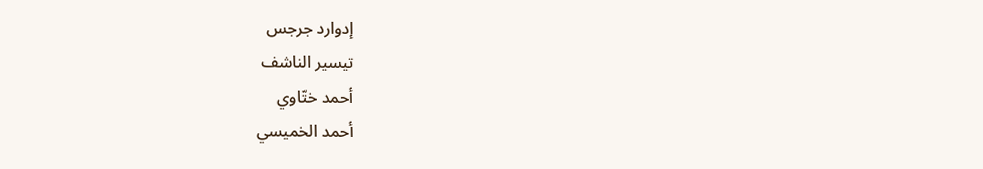إدوارد جرجس
تيسير الناشف
أحمد ختّاوي
أحمد الخميسي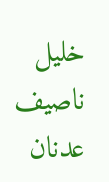خليل ناصيف
عدنان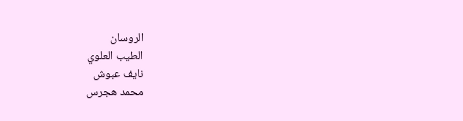الروسان
الطيب العلوي
نايف عبوش
محمد هجرس